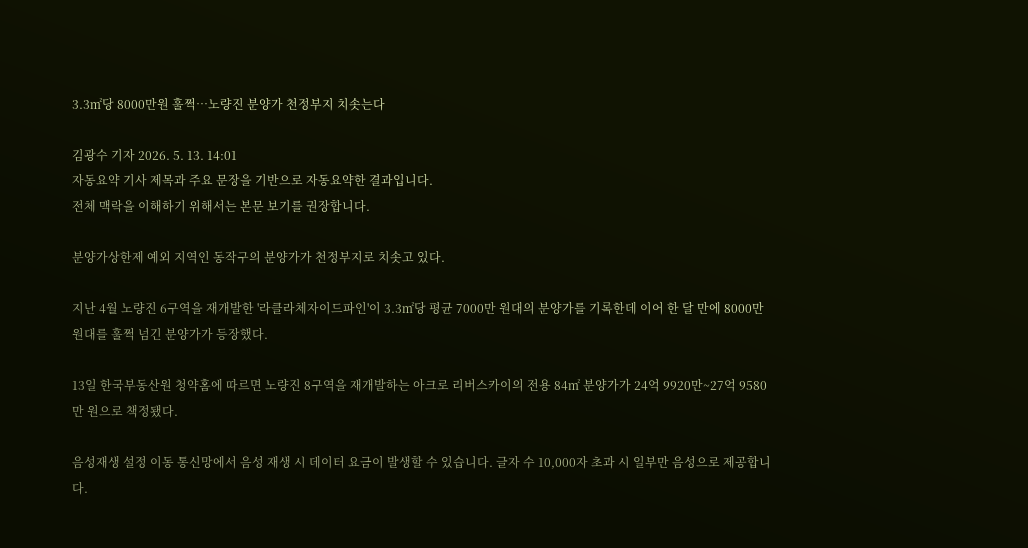3.3㎡당 8000만원 훌쩍…노량진 분양가 천정부지 치솟는다

김광수 기자 2026. 5. 13. 14:01
자동요약 기사 제목과 주요 문장을 기반으로 자동요약한 결과입니다.
전체 맥락을 이해하기 위해서는 본문 보기를 권장합니다.

분양가상한제 예외 지역인 동작구의 분양가가 천정부지로 치솟고 있다.

지난 4월 노량진 6구역을 재개발한 '라클라체자이드파인'이 3.3㎡당 평균 7000만 원대의 분양가를 기록한데 이어 한 달 만에 8000만 원대를 훌쩍 넘긴 분양가가 등장했다.

13일 한국부동산원 청약홈에 따르면 노량진 8구역을 재개발하는 아크로 리버스카이의 전용 84㎡ 분양가가 24억 9920만~27억 9580만 원으로 책정됐다.

음성재생 설정 이동 통신망에서 음성 재생 시 데이터 요금이 발생할 수 있습니다. 글자 수 10,000자 초과 시 일부만 음성으로 제공합니다.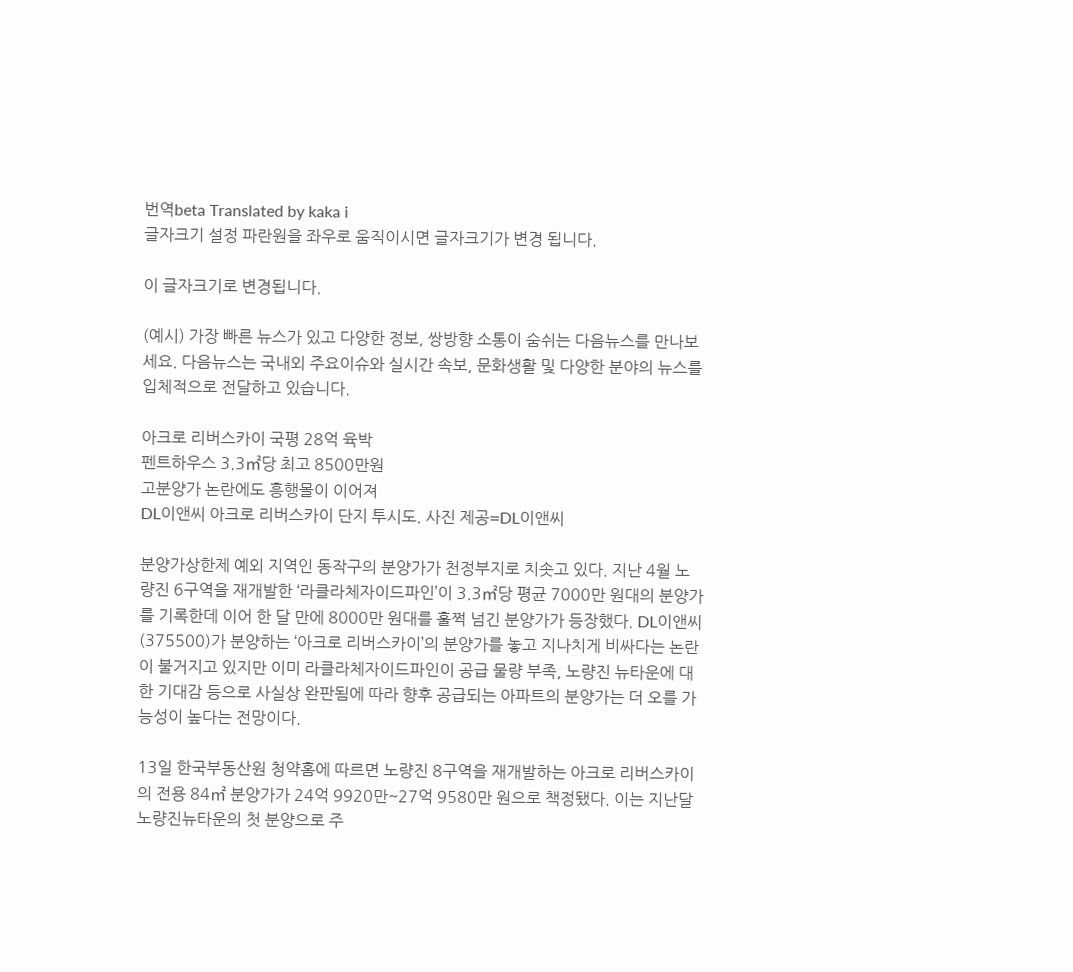번역beta Translated by kaka i
글자크기 설정 파란원을 좌우로 움직이시면 글자크기가 변경 됩니다.

이 글자크기로 변경됩니다.

(예시) 가장 빠른 뉴스가 있고 다양한 정보, 쌍방향 소통이 숨쉬는 다음뉴스를 만나보세요. 다음뉴스는 국내외 주요이슈와 실시간 속보, 문화생활 및 다양한 분야의 뉴스를 입체적으로 전달하고 있습니다.

아크로 리버스카이 국평 28억 육박
펜트하우스 3.3㎡당 최고 8500만원
고분양가 논란에도 흥행몰이 이어져
DL이앤씨 아크로 리버스카이 단지 투시도. 사진 제공=DL이앤씨

분양가상한제 예외 지역인 동작구의 분양가가 천정부지로 치솟고 있다. 지난 4월 노량진 6구역을 재개발한 ‘라클라체자이드파인’이 3.3㎡당 평균 7000만 원대의 분양가를 기록한데 이어 한 달 만에 8000만 원대를 훌쩍 넘긴 분양가가 등장했다. DL이앤씨(375500)가 분양하는 ‘아크로 리버스카이’의 분양가를 놓고 지나치게 비싸다는 논란이 불거지고 있지만 이미 라클라체자이드파인이 공급 물량 부족, 노량진 뉴타운에 대한 기대감 등으로 사실상 완판됨에 따라 향후 공급되는 아파트의 분양가는 더 오를 가능성이 높다는 전망이다.

13일 한국부동산원 청약홈에 따르면 노량진 8구역을 재개발하는 아크로 리버스카이의 전용 84㎡ 분양가가 24억 9920만~27억 9580만 원으로 책정됐다. 이는 지난달 노량진뉴타운의 첫 분양으로 주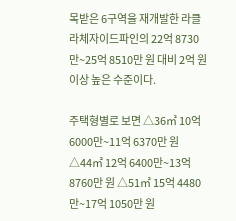목받은 6구역을 재개발한 라클라체자이드파인의 22억 8730만~25억 8510만 원 대비 2억 원 이상 높은 수준이다.

주택형별로 보면 △36㎡ 10억 6000만~11억 6370만 원 △44㎡ 12억 6400만~13억 8760만 원 △51㎡ 15억 4480만~17억 1050만 원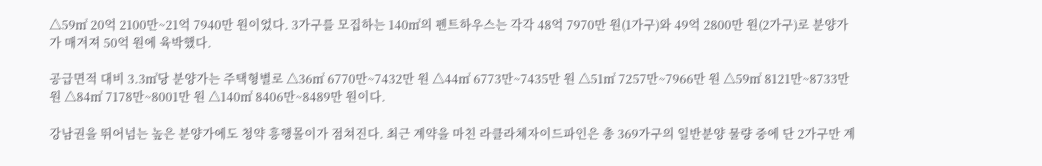△59㎡ 20억 2100만~21억 7940만 원이었다. 3가구를 모집하는 140㎡의 펜트하우스는 각각 48억 7970만 원(1가구)와 49억 2800만 원(2가구)로 분양가가 매겨져 50억 원에 육박했다.

공급면적 대비 3.3㎡당 분양가는 주택형별로 △36㎡ 6770만~7432만 원 △44㎡ 6773만~7435만 원 △51㎡ 7257만~7966만 원 △59㎡ 8121만~8733만 원 △84㎡ 7178만~8001만 원 △140㎡ 8406만~8489만 원이다.

강남권을 뛰어넘는 높은 분양가에도 청약 흥행몰이가 점쳐진다. 최근 계약을 마친 라클라체자이드파인은 총 369가구의 일반분양 물량 중에 단 2가구만 계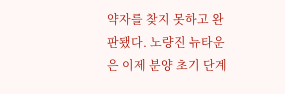약자를 찾지 못하고 완판됐다. 노량진 뉴타운은 이제 분양 초기 단계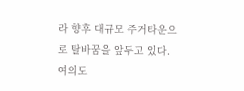라 향후 대규모 주거타운으로 탈바꿈을 앞두고 있다. 여의도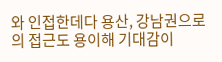와 인접한데다 용산, 강남권으로의 접근도 용이해 기대감이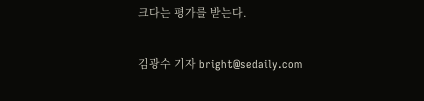크다는 평가를 받는다.

김광수 기자 bright@sedaily.com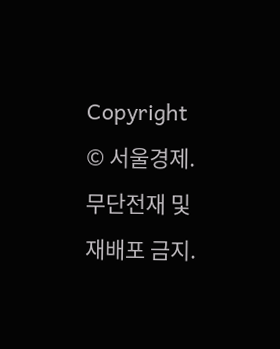Copyright © 서울경제. 무단전재 및 재배포 금지.